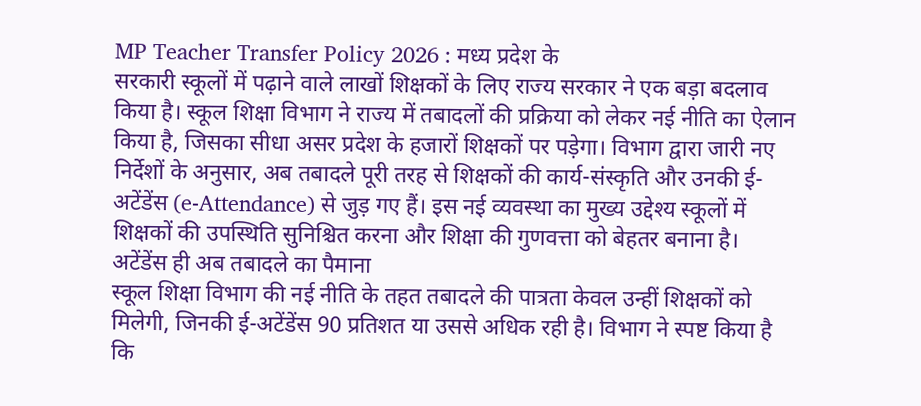MP Teacher Transfer Policy 2026 : मध्य प्रदेश के
सरकारी स्कूलों में पढ़ाने वाले लाखों शिक्षकों के लिए राज्य सरकार ने एक बड़ा बदलाव किया है। स्कूल शिक्षा विभाग ने राज्य में तबादलों की प्रक्रिया को लेकर नई नीति का ऐलान किया है, जिसका सीधा असर प्रदेश के हजारों शिक्षकों पर पड़ेगा। विभाग द्वारा जारी नए निर्देशों के अनुसार, अब तबादले पूरी तरह से शिक्षकों की कार्य-संस्कृति और उनकी ई-अटेंडेंस (e-Attendance) से जुड़ गए हैं। इस नई व्यवस्था का मुख्य उद्देश्य स्कूलों में शिक्षकों की उपस्थिति सुनिश्चित करना और शिक्षा की गुणवत्ता को बेहतर बनाना है।
अटेंडेंस ही अब तबादले का पैमाना
स्कूल शिक्षा विभाग की नई नीति के तहत तबादले की पात्रता केवल उन्हीं शिक्षकों को मिलेगी, जिनकी ई-अटेंडेंस 90 प्रतिशत या उससे अधिक रही है। विभाग ने स्पष्ट किया है कि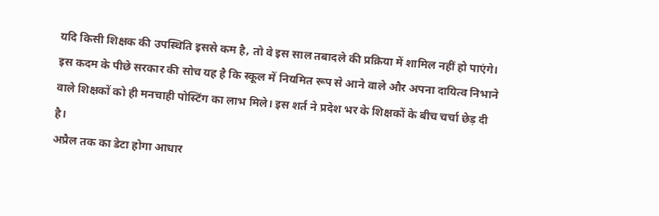यदि किसी शिक्षक की उपस्थिति इससे कम है, तो वे इस साल तबादले की प्रक्रिया में शामिल नहीं हो पाएंगे। इस कदम के पीछे सरकार की सोच यह है कि स्कूल में नियमित रूप से आने वाले और अपना दायित्व निभाने वाले शिक्षकों को ही मनचाही पोस्टिंग का लाभ मिले। इस शर्त ने प्रदेश भर के शिक्षकों के बीच चर्चा छेड़ दी है।
अप्रैल तक का डेटा होगा आधार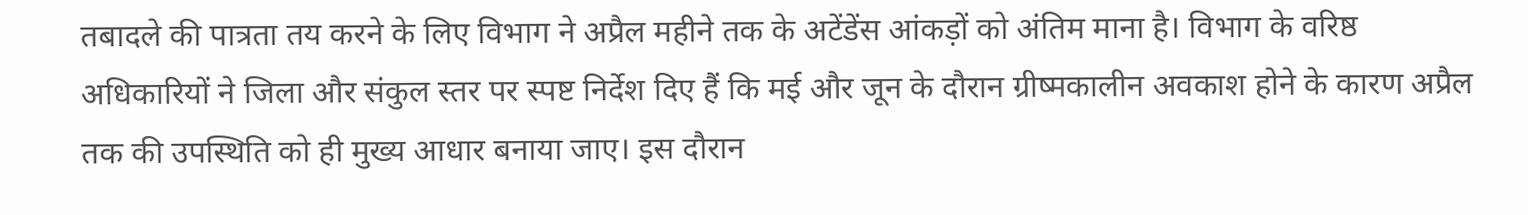तबादले की पात्रता तय करने के लिए विभाग ने अप्रैल महीने तक के अटेंडेंस आंकड़ों को अंतिम माना है। विभाग के वरिष्ठ अधिकारियों ने जिला और संकुल स्तर पर स्पष्ट निर्देश दिए हैं कि मई और जून के दौरान ग्रीष्मकालीन अवकाश होने के कारण अप्रैल तक की उपस्थिति को ही मुख्य आधार बनाया जाए। इस दौरान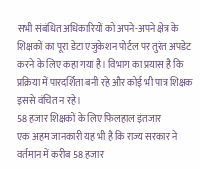सभी संबंधित अधिकारियों को अपने-अपने क्षेत्र के शिक्षकों का पूरा डेटा एजुकेशन पोर्टल पर तुरंत अपडेट करने के लिए कहा गया है। विभाग का प्रयास है कि प्रक्रिया में पारदर्शिता बनी रहे और कोई भी पात्र शिक्षक इससे वंचित न रहे।
58 हजार शिक्षकों के लिए फिलहाल इंतजार
एक अहम जानकारी यह भी है कि राज्य सरकार ने वर्तमान में करीब 58 हजार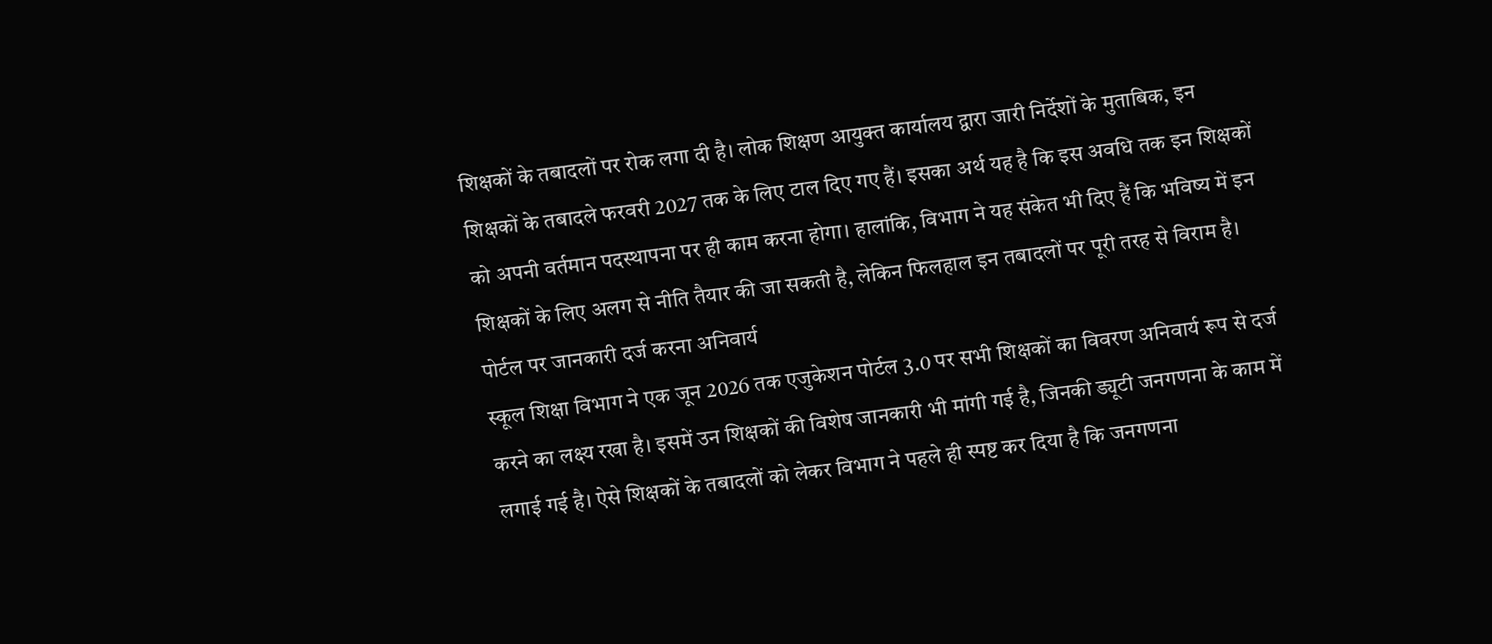शिक्षकों के तबादलों पर रोक लगा दी है। लोक शिक्षण आयुक्त कार्यालय द्वारा जारी निर्देशों के मुताबिक, इन शिक्षकों के तबादले फरवरी 2027 तक के लिए टाल दिए गए हैं। इसका अर्थ यह है कि इस अवधि तक इन शिक्षकों को अपनी वर्तमान पदस्थापना पर ही काम करना होगा। हालांकि, विभाग ने यह संकेत भी दिए हैं कि भविष्य में इन शिक्षकों के लिए अलग से नीति तैयार की जा सकती है, लेकिन फिलहाल इन तबादलों पर पूरी तरह से विराम है।
पोर्टल पर जानकारी दर्ज करना अनिवार्य
स्कूल शिक्षा विभाग ने एक जून 2026 तक एजुकेशन पोर्टल 3.0 पर सभी शिक्षकों का विवरण अनिवार्य रूप से दर्ज करने का लक्ष्य रखा है। इसमें उन शिक्षकों की विशेष जानकारी भी मांगी गई है, जिनकी ड्यूटी जनगणना के काम में लगाई गई है। ऐसे शिक्षकों के तबादलों को लेकर विभाग ने पहले ही स्पष्ट कर दिया है कि जनगणना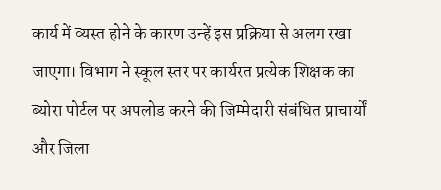कार्य में व्यस्त होने के कारण उन्हें इस प्रक्रिया से अलग रखा जाएगा। विभाग ने स्कूल स्तर पर कार्यरत प्रत्येक शिक्षक का ब्योरा पोर्टल पर अपलोड करने की जिम्मेदारी संबंधित प्राचार्यों और जिला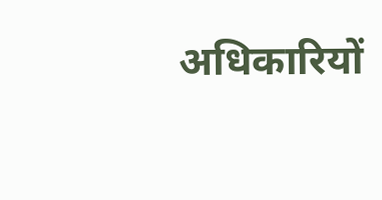अधिकारियों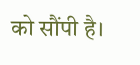को सौंपी है।